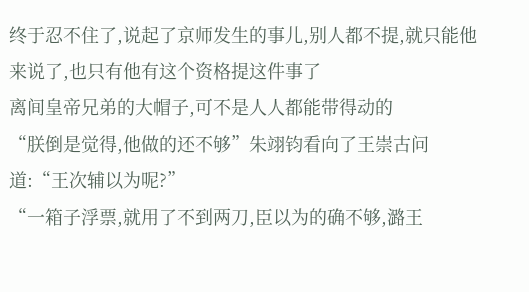终于忍不住了,说起了京师发生的事儿,别人都不提,就只能他来说了,也只有他有这个资格提这件事了
离间皇帝兄弟的大帽子,可不是人人都能带得动的
“朕倒是觉得,他做的还不够”朱翊钧看向了王崇古问道:“王次辅以为呢?”
“一箱子浮票,就用了不到两刀,臣以为的确不够,潞王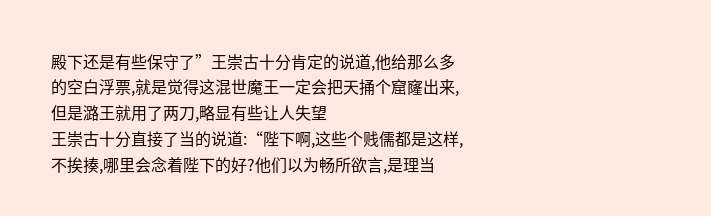殿下还是有些保守了”王崇古十分肯定的说道,他给那么多的空白浮票,就是觉得这混世魔王一定会把天捅个窟窿出来,但是潞王就用了两刀,略显有些让人失望
王崇古十分直接了当的说道:“陛下啊,这些个贱儒都是这样,不挨揍,哪里会念着陛下的好?他们以为畅所欲言,是理当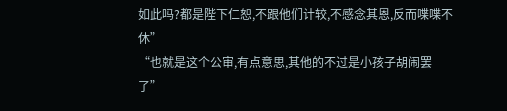如此吗?都是陛下仁恕,不跟他们计较,不感念其恩,反而喋喋不休”
“也就是这个公审,有点意思,其他的不过是小孩子胡闹罢了”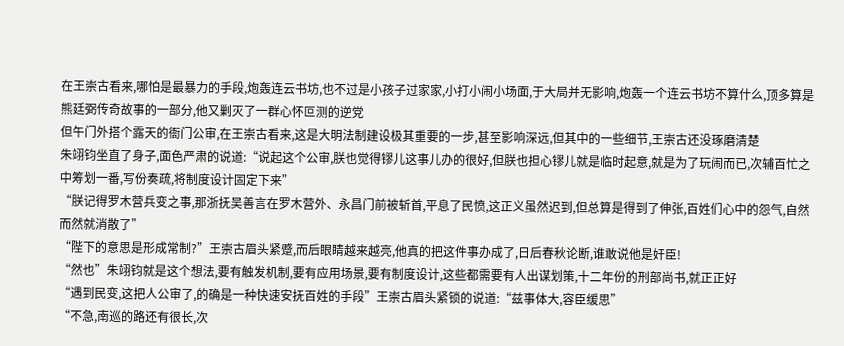在王崇古看来,哪怕是最暴力的手段,炮轰连云书坊,也不过是小孩子过家家,小打小闹小场面,于大局并无影响,炮轰一个连云书坊不算什么,顶多算是熊廷弼传奇故事的一部分,他又剿灭了一群心怀叵测的逆党
但午门外搭个露天的衙门公审,在王崇古看来,这是大明法制建设极其重要的一步,甚至影响深远,但其中的一些细节,王崇古还没琢磨清楚
朱翊钧坐直了身子,面色严肃的说道:“说起这个公审,朕也觉得镠儿这事儿办的很好,但朕也担心镠儿就是临时起意,就是为了玩闹而已,次辅百忙之中筹划一番,写份奏疏,将制度设计固定下来”
“朕记得罗木营兵变之事,那浙抚吴善言在罗木营外、永昌门前被斩首,平息了民愤,这正义虽然迟到,但总算是得到了伸张,百姓们心中的怨气,自然而然就消散了”
“陛下的意思是形成常制?”王崇古眉头紧蹙,而后眼睛越来越亮,他真的把这件事办成了,日后春秋论断,谁敢说他是奸臣!
“然也”朱翊钧就是这个想法,要有触发机制,要有应用场景,要有制度设计,这些都需要有人出谋划策,十二年份的刑部尚书,就正正好
“遇到民变,这把人公审了,的确是一种快速安抚百姓的手段”王崇古眉头紧锁的说道:“兹事体大,容臣缓思”
“不急,南巡的路还有很长,次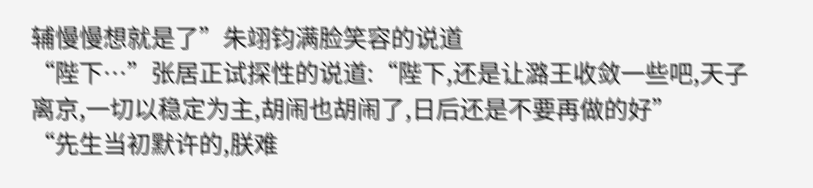辅慢慢想就是了”朱翊钧满脸笑容的说道
“陛下…”张居正试探性的说道:“陛下,还是让潞王收敛一些吧,天子离京,一切以稳定为主,胡闹也胡闹了,日后还是不要再做的好”
“先生当初默许的,朕难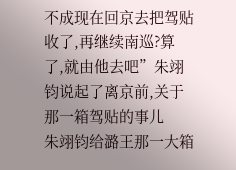不成现在回京去把驾贴收了,再继续南巡?算了,就由他去吧”朱翊钧说起了离京前,关于那一箱驾贴的事儿
朱翊钧给潞王那一大箱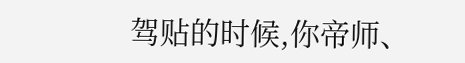驾贴的时候,你帝师、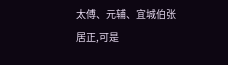太傅、元辅、宜城伯张居正,可是